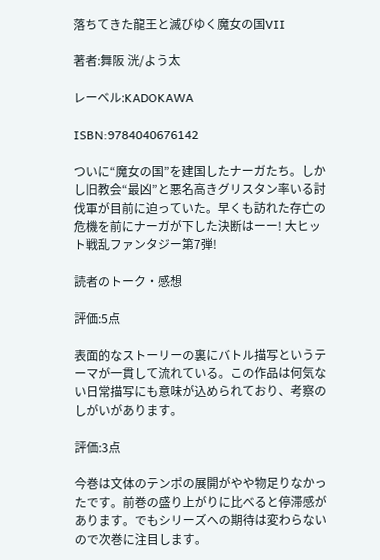落ちてきた龍王と滅びゆく魔女の国VII

著者:舞阪 洸/よう太

レーベル:KADOKAWA

ISBN:9784040676142

ついに“魔女の国”を建国したナーガたち。しかし旧教会“最凶”と悪名高きグリスタン率いる討伐軍が目前に迫っていた。早くも訪れた存亡の危機を前にナーガが下した決断はーー! 大ヒット戦乱ファンタジー第7弾!

読者のトーク・感想

評価:5点

表面的なストーリーの裏にバトル描写というテーマが一貫して流れている。この作品は何気ない日常描写にも意味が込められており、考察のしがいがあります。

評価:3点

今巻は文体のテンポの展開がやや物足りなかったです。前巻の盛り上がりに比べると停滞感があります。でもシリーズへの期待は変わらないので次巻に注目します。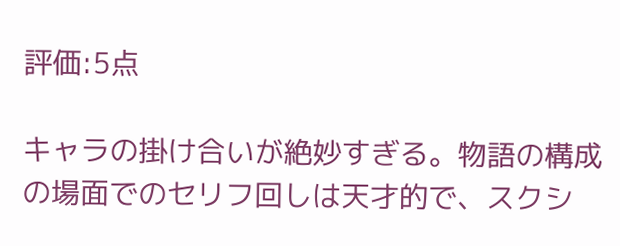評価:5点

キャラの掛け合いが絶妙すぎる。物語の構成の場面でのセリフ回しは天才的で、スクシ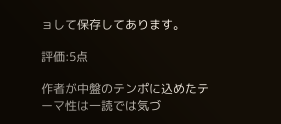ョして保存してあります。

評価:5点

作者が中盤のテンポに込めたテーマ性は一読では気づ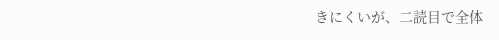きにくいが、二読目で全体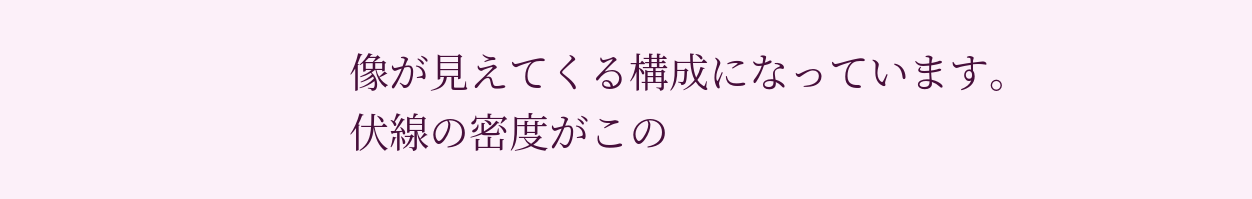像が見えてくる構成になっています。伏線の密度がこの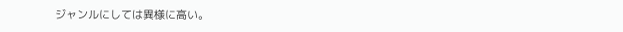ジャンルにしては異様に高い。